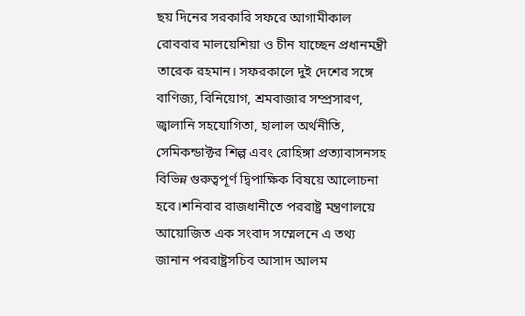ছয় দিনের সরকারি সফরে আগামীকাল রোববার মালয়েশিয়া ও চীন যাচ্ছেন প্রধানমন্ত্রী তারেক রহমান। সফরকালে দুই দেশের সঙ্গে বাণিজ্য, বিনিয়োগ, শ্রমবাজার সম্প্রসারণ, জ্বালানি সহযোগিতা, হালাল অর্থনীতি, সেমিকন্ডাক্টর শিল্প এবং রোহিঙ্গা প্রত্যাবাসনসহ বিভিন্ন গুরুত্বপূর্ণ দ্বিপাক্ষিক বিষয়ে আলোচনা হবে।শনিবার রাজধানীতে পররাষ্ট্র মন্ত্রণালয়ে আয়োজিত এক সংবাদ সম্মেলনে এ তথ্য জানান পররাষ্ট্রসচিব আসাদ আলম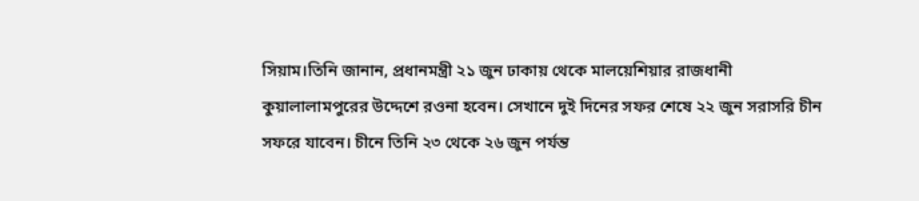সিয়াম।তিনি জানান, প্রধানমন্ত্রী ২১ জুন ঢাকায় থেকে মালয়েশিয়ার রাজধানী কুয়ালালামপুরের উদ্দেশে রওনা হবেন। সেখানে দুই দিনের সফর শেষে ২২ জুন সরাসরি চীন সফরে যাবেন। চীনে তিনি ২৩ থেকে ২৬ জুন পর্যন্ত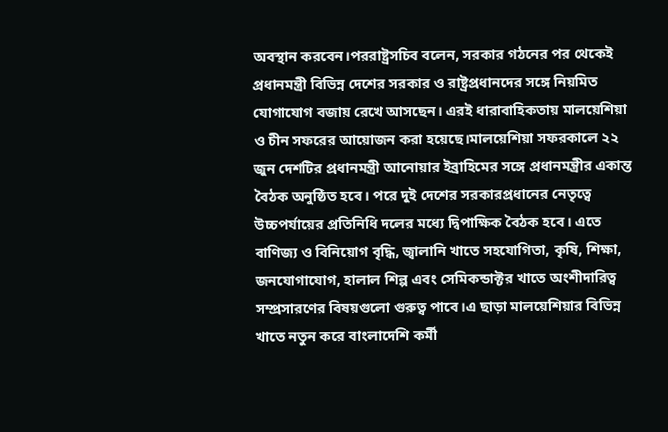অবস্থান করবেন।পররাষ্ট্রসচিব বলেন, সরকার গঠনের পর থেকেই প্রধানমন্ত্রী বিভিন্ন দেশের সরকার ও রাষ্ট্রপ্রধানদের সঙ্গে নিয়মিত যোগাযোগ বজায় রেখে আসছেন। এরই ধারাবাহিকতায় মালয়েশিয়া ও চীন সফরের আয়োজন করা হয়েছে।মালয়েশিয়া সফরকালে ২২ জুন দেশটির প্রধানমন্ত্রী আনোয়ার ইব্রাহিমের সঙ্গে প্রধানমন্ত্রীর একান্ত বৈঠক অনুষ্ঠিত হবে। পরে দুই দেশের সরকারপ্রধানের নেতৃত্বে উচ্চপর্যায়ের প্রতিনিধি দলের মধ্যে দ্বিপাক্ষিক বৈঠক হবে। এতে বাণিজ্য ও বিনিয়োগ বৃদ্ধি, জ্বালানি খাতে সহযোগিতা, কৃষি, শিক্ষা, জনযোগাযোগ, হালাল শিল্প এবং সেমিকন্ডাক্টর খাতে অংশীদারিত্ব সম্প্রসারণের বিষয়গুলো গুরুত্ব পাবে।এ ছাড়া মালয়েশিয়ার বিভিন্ন খাতে নতুন করে বাংলাদেশি কর্মী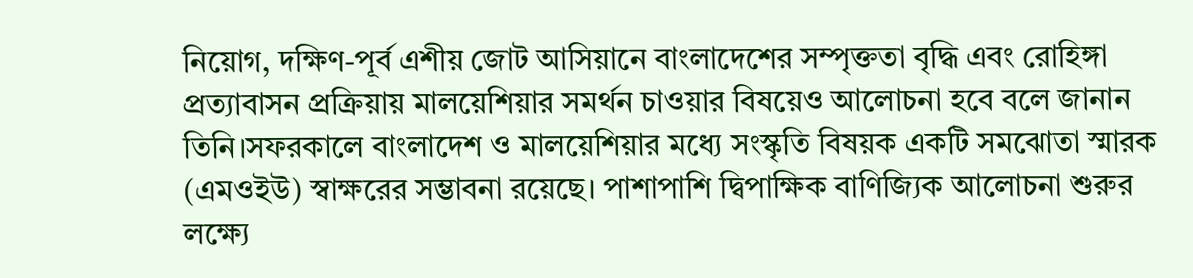নিয়োগ, দক্ষিণ-পূর্ব এশীয় জোট আসিয়ানে বাংলাদেশের সম্পৃক্ততা বৃদ্ধি এবং রোহিঙ্গা প্রত্যাবাসন প্রক্রিয়ায় মালয়েশিয়ার সমর্থন চাওয়ার বিষয়েও আলোচনা হবে বলে জানান তিনি।সফরকালে বাংলাদেশ ও মালয়েশিয়ার মধ্যে সংস্কৃতি বিষয়ক একটি সমঝোতা স্মারক (এমওইউ) স্বাক্ষরের সম্ভাবনা রয়েছে। পাশাপাশি দ্বিপাক্ষিক বাণিজ্যিক আলোচনা শুরুর লক্ষ্যে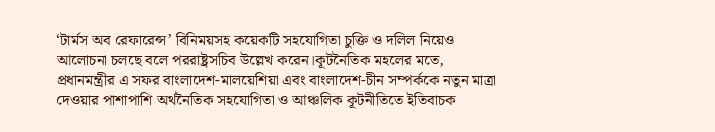‘টার্মস অব রেফারেন্স’ বিনিময়সহ কয়েকটি সহযোগিতা চুক্তি ও দলিল নিয়েও আলোচনা চলছে বলে পররাষ্ট্রসচিব উল্লেখ করেন।কূটনৈতিক মহলের মতে, প্রধানমন্ত্রীর এ সফর বাংলাদেশ-মালয়েশিয়া এবং বাংলাদেশ-চীন সম্পর্ককে নতুন মাত্রা দেওয়ার পাশাপাশি অর্থনৈতিক সহযোগিতা ও আঞ্চলিক কূটনীতিতে ইতিবাচক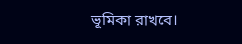ভূমিকা রাখবে।